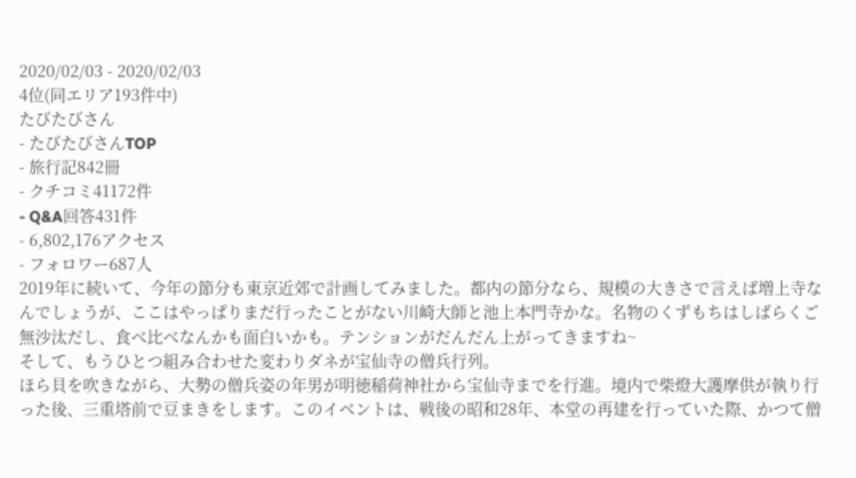2020/02/03 - 2020/02/03
4位(同エリア193件中)
たびたびさん
- たびたびさんTOP
- 旅行記842冊
- クチコミ41172件
- Q&A回答431件
- 6,802,176アクセス
- フォロワー687人
2019年に続いて、今年の節分も東京近郊で計画してみました。都内の節分なら、規模の大きさで言えば増上寺なんでしょうが、ここはやっぱりまだ行ったことがない川崎大師と池上本門寺かな。名物のくずもちはしばらくご無沙汰だし、食べ比べなんかも面白いかも。テンションがだんだん上がってきますね~
そして、もうひとつ組み合わせた変わりダネが宝仙寺の僧兵行列。
ほら貝を吹きながら、大勢の僧兵姿の年男が明徳稲荷神社から宝仙寺までを行進。境内で柴燈大護摩供が執り行った後、三重塔前で豆まきをします。このイベントは、戦後の昭和28年、本堂の再建を行っていた際、かつて僧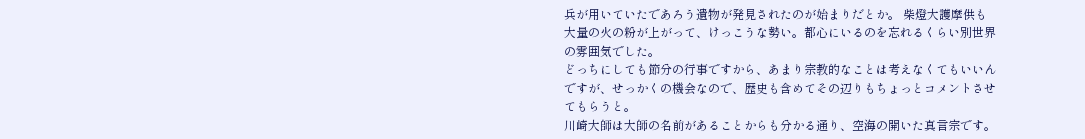兵が用いていたであろう遺物が発見されたのが始まりだとか。 柴燈大護摩供も大量の火の粉が上がって、けっこうな勢い。都心にいるのを忘れるくらい別世界の雰囲気でした。
どっちにしても節分の行事ですから、あまり宗教的なことは考えなくてもいいんですが、せっかくの機会なので、歴史も含めてその辺りもちょっとコメントさせてもらうと。
川崎大師は大師の名前があることからも分かる通り、空海の開いた真言宗です。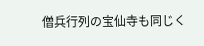僧兵行列の宝仙寺も同じく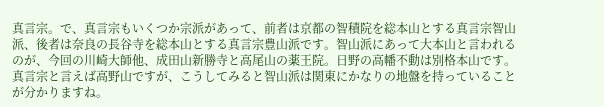真言宗。で、真言宗もいくつか宗派があって、前者は京都の智積院を総本山とする真言宗智山派、後者は奈良の長谷寺を総本山とする真言宗豊山派です。智山派にあって大本山と言われるのが、今回の川崎大師他、成田山新勝寺と高尾山の薬王院。日野の高幡不動は別格本山です。
真言宗と言えば高野山ですが、こうしてみると智山派は関東にかなりの地盤を持っていることが分かりますね。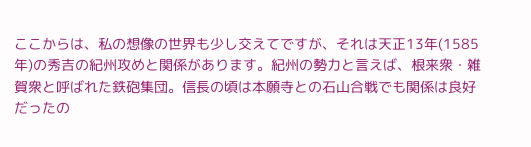ここからは、私の想像の世界も少し交えてですが、それは天正13年(1585年)の秀吉の紀州攻めと関係があります。紀州の勢力と言えば、根来衆・雑賀衆と呼ばれた鉄砲集団。信長の頃は本願寺との石山合戦でも関係は良好だったの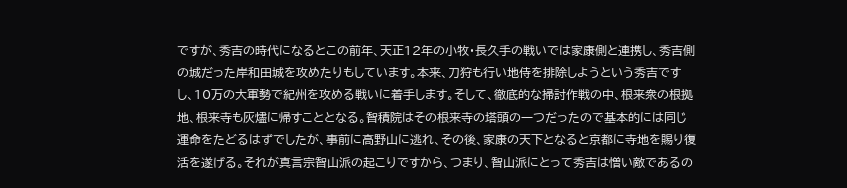ですが、秀吉の時代になるとこの前年、天正12年の小牧・長久手の戦いでは家康側と連携し、秀吉側の城だった岸和田城を攻めたりもしています。本来、刀狩も行い地侍を排除しようという秀吉ですし、10万の大軍勢で紀州を攻める戦いに着手します。そして、徹底的な掃討作戦の中、根来衆の根拠地、根来寺も灰燼に帰すこととなる。智積院はその根来寺の塔頭の一つだったので基本的には同じ運命をたどるはずでしたが、事前に高野山に逃れ、その後、家康の天下となると京都に寺地を賜り復活を遂げる。それが真言宗智山派の起こりですから、つまり、智山派にとって秀吉は憎い敵であるの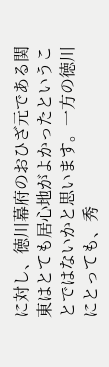に対し、徳川幕府のおひざ元である関東はとても居心地がよかったということではないかと思います。一方の徳川にとっても、秀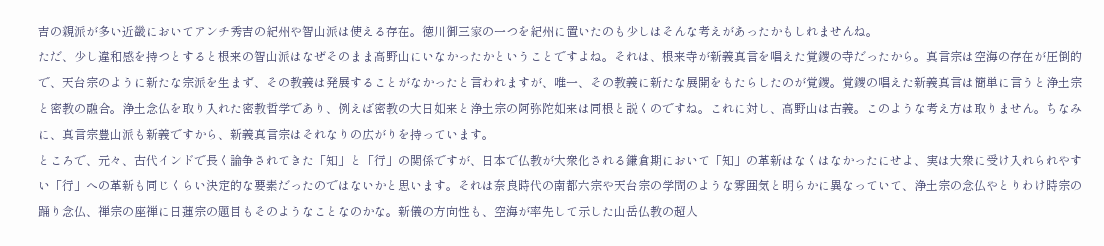吉の親派が多い近畿においてアンチ秀吉の紀州や智山派は使える存在。徳川御三家の一つを紀州に置いたのも少しはそんな考えがあったかもしれませんね。
ただ、少し違和感を持つとすると根来の智山派はなぜそのまま高野山にいなかったかということですよね。それは、根来寺が新義真言を唱えた覚鑁の寺だったから。真言宗は空海の存在が圧倒的で、天台宗のように新たな宗派を生まず、その教義は発展することがなかったと言われますが、唯一、その教義に新たな展開をもたらしたのが覚鑁。覚鑁の唱えた新義真言は簡単に言うと浄土宗と密教の融合。浄土念仏を取り入れた密教哲学であり、例えば密教の大日如来と浄土宗の阿弥陀如来は同根と説くのですね。これに対し、高野山は古義。このような考え方は取りません。ちなみに、真言宗豊山派も新義ですから、新義真言宗はそれなりの広がりを持っています。
ところで、元々、古代インドで長く論争されてきた「知」と「行」の関係ですが、日本で仏教が大衆化される鎌倉期において「知」の革新はなくはなかったにせよ、実は大衆に受け入れられやすい「行」への革新も同じくらい決定的な要素だったのではないかと思います。それは奈良時代の南都六宗や天台宗の学問のような雰囲気と明らかに異なっていて、浄土宗の念仏やとりわけ時宗の踊り念仏、禅宗の座禅に日蓮宗の題目もそのようなことなのかな。新儀の方向性も、空海が率先して示した山岳仏教の超人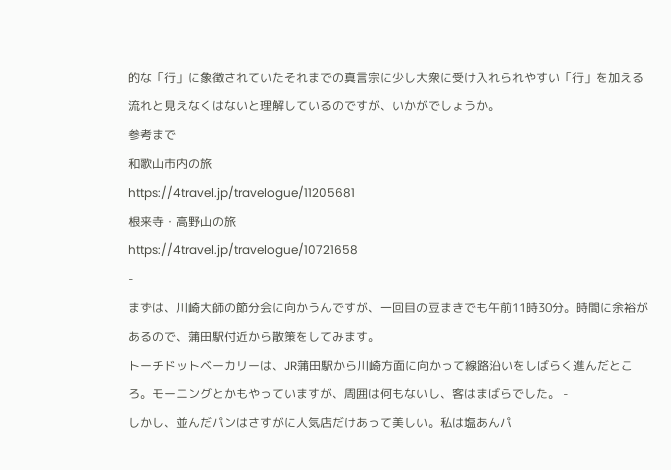的な「行」に象徴されていたそれまでの真言宗に少し大衆に受け入れられやすい「行」を加える流れと見えなくはないと理解しているのですが、いかがでしょうか。
参考まで
和歌山市内の旅
https://4travel.jp/travelogue/11205681
根来寺・高野山の旅
https://4travel.jp/travelogue/10721658
-
まずは、川崎大師の節分会に向かうんですが、一回目の豆まきでも午前11時30分。時間に余裕があるので、蒲田駅付近から散策をしてみます。
トーチドットベーカリーは、JR蒲田駅から川崎方面に向かって線路沿いをしばらく進んだところ。モーニングとかもやっていますが、周囲は何もないし、客はまばらでした。 -
しかし、並んだパンはさすがに人気店だけあって美しい。私は塩あんパ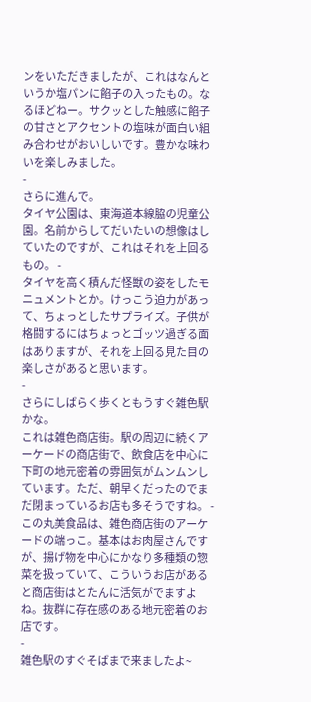ンをいただきましたが、これはなんというか塩パンに餡子の入ったもの。なるほどねー。サクッとした触感に餡子の甘さとアクセントの塩味が面白い組み合わせがおいしいです。豊かな味わいを楽しみました。
-
さらに進んで。
タイヤ公園は、東海道本線脇の児童公園。名前からしてだいたいの想像はしていたのですが、これはそれを上回るもの。 -
タイヤを高く積んだ怪獣の姿をしたモニュメントとか。けっこう迫力があって、ちょっとしたサプライズ。子供が格闘するにはちょっとゴッツ過ぎる面はありますが、それを上回る見た目の楽しさがあると思います。
-
さらにしばらく歩くともうすぐ雑色駅かな。
これは雑色商店街。駅の周辺に続くアーケードの商店街で、飲食店を中心に下町の地元密着の雰囲気がムンムンしています。ただ、朝早くだったのでまだ閉まっているお店も多そうですね。 -
この丸美食品は、雑色商店街のアーケードの端っこ。基本はお肉屋さんですが、揚げ物を中心にかなり多種類の惣菜を扱っていて、こういうお店があると商店街はとたんに活気がでますよね。抜群に存在感のある地元密着のお店です。
-
雑色駅のすぐそばまで来ましたよ~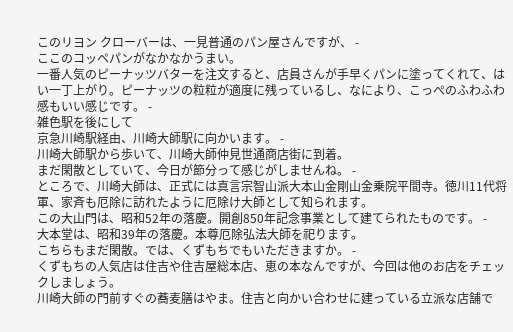このリヨン クローバーは、一見普通のパン屋さんですが、 -
ここのコッペパンがなかなかうまい。
一番人気のピーナッツバターを注文すると、店員さんが手早くパンに塗ってくれて、はい一丁上がり。ピーナッツの粒粒が適度に残っているし、なにより、こっぺのふわふわ感もいい感じです。 -
雑色駅を後にして
京急川崎駅経由、川崎大師駅に向かいます。 -
川崎大師駅から歩いて、川崎大師仲見世通商店街に到着。
まだ閑散としていて、今日が節分って感じがしませんね。 -
ところで、川崎大師は、正式には真言宗智山派大本山金剛山金乗院平間寺。徳川11代将軍、家斉も厄除に訪れたように厄除け大師として知られます。
この大山門は、昭和52年の落慶。開創850年記念事業として建てられたものです。 -
大本堂は、昭和39年の落慶。本尊厄除弘法大師を祀ります。
こちらもまだ閑散。では、くずもちでもいただきますか。 -
くずもちの人気店は住吉や住吉屋総本店、恵の本なんですが、今回は他のお店をチェックしましょう。
川崎大師の門前すぐの蕎麦膳はやま。住吉と向かい合わせに建っている立派な店舗で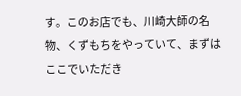す。このお店でも、川崎大師の名物、くずもちをやっていて、まずはここでいただき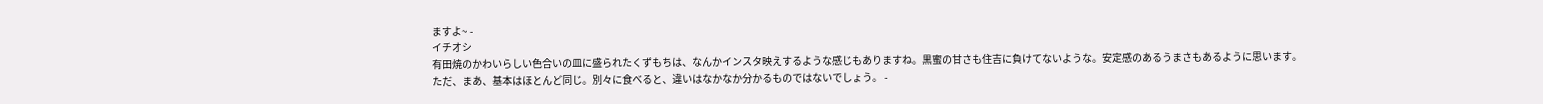ますよ~ -
イチオシ
有田焼のかわいらしい色合いの皿に盛られたくずもちは、なんかインスタ映えするような感じもありますね。黒蜜の甘さも住吉に負けてないような。安定感のあるうまさもあるように思います。
ただ、まあ、基本はほとんど同じ。別々に食べると、違いはなかなか分かるものではないでしょう。 -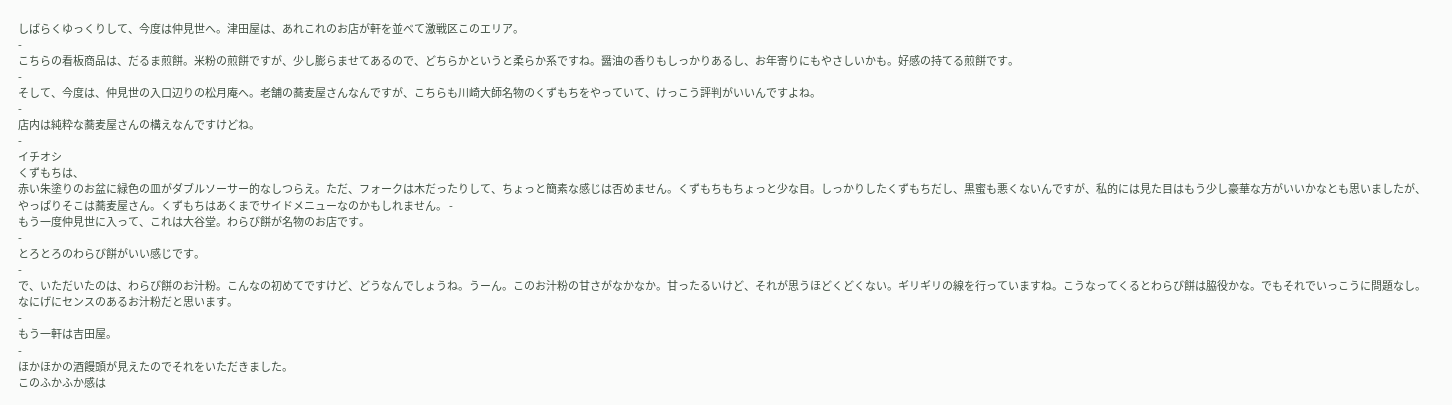しばらくゆっくりして、今度は仲見世へ。津田屋は、あれこれのお店が軒を並べて激戦区このエリア。
-
こちらの看板商品は、だるま煎餅。米粉の煎餅ですが、少し膨らませてあるので、どちらかというと柔らか系ですね。醤油の香りもしっかりあるし、お年寄りにもやさしいかも。好感の持てる煎餅です。
-
そして、今度は、仲見世の入口辺りの松月庵へ。老舗の蕎麦屋さんなんですが、こちらも川崎大師名物のくずもちをやっていて、けっこう評判がいいんですよね。
-
店内は純粋な蕎麦屋さんの構えなんですけどね。
-
イチオシ
くずもちは、
赤い朱塗りのお盆に緑色の皿がダブルソーサー的なしつらえ。ただ、フォークは木だったりして、ちょっと簡素な感じは否めません。くずもちもちょっと少な目。しっかりしたくずもちだし、黒蜜も悪くないんですが、私的には見た目はもう少し豪華な方がいいかなとも思いましたが、やっぱりそこは蕎麦屋さん。くずもちはあくまでサイドメニューなのかもしれません。 -
もう一度仲見世に入って、これは大谷堂。わらび餅が名物のお店です。
-
とろとろのわらび餅がいい感じです。
-
で、いただいたのは、わらび餅のお汁粉。こんなの初めてですけど、どうなんでしょうね。うーん。このお汁粉の甘さがなかなか。甘ったるいけど、それが思うほどくどくない。ギリギリの線を行っていますね。こうなってくるとわらび餅は脇役かな。でもそれでいっこうに問題なし。なにげにセンスのあるお汁粉だと思います。
-
もう一軒は吉田屋。
-
ほかほかの酒饅頭が見えたのでそれをいただきました。
このふかふか感は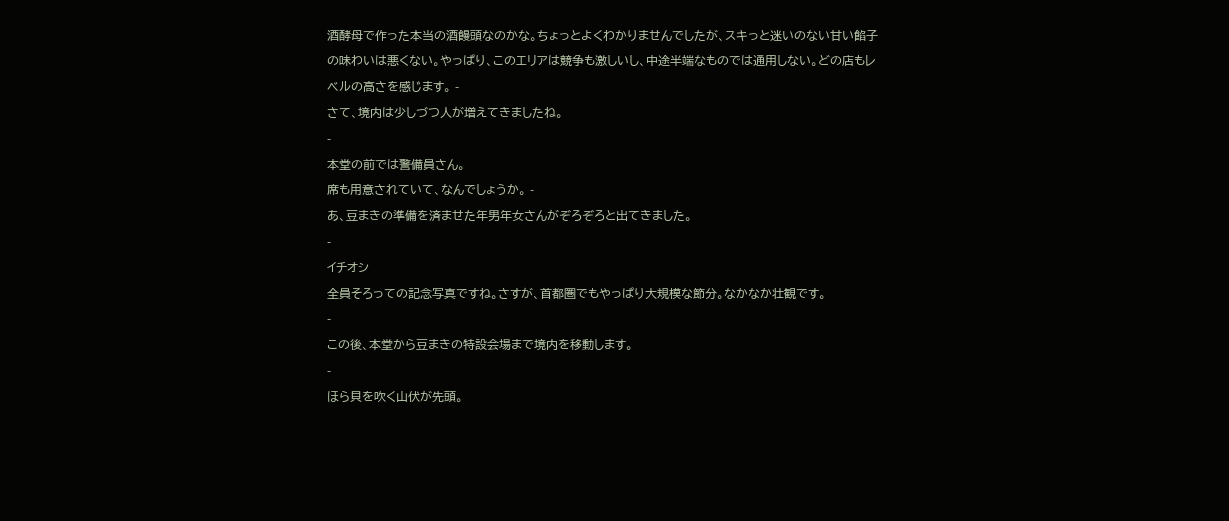酒酵母で作った本当の酒饅頭なのかな。ちょっとよくわかりませんでしたが、スキっと迷いのない甘い餡子の味わいは悪くない。やっぱり、このエリアは競争も激しいし、中途半端なものでは通用しない。どの店もレベルの高さを感じます。 -
さて、境内は少しづつ人が増えてきましたね。
-
本堂の前では警備員さん。
席も用意されていて、なんでしょうか。 -
あ、豆まきの準備を済ませた年男年女さんがぞろぞろと出てきました。
-
イチオシ
全員そろっての記念写真ですね。さすが、首都圏でもやっぱり大規模な節分。なかなか壮観です。
-
この後、本堂から豆まきの特設会場まで境内を移動します。
-
ほら貝を吹く山伏が先頭。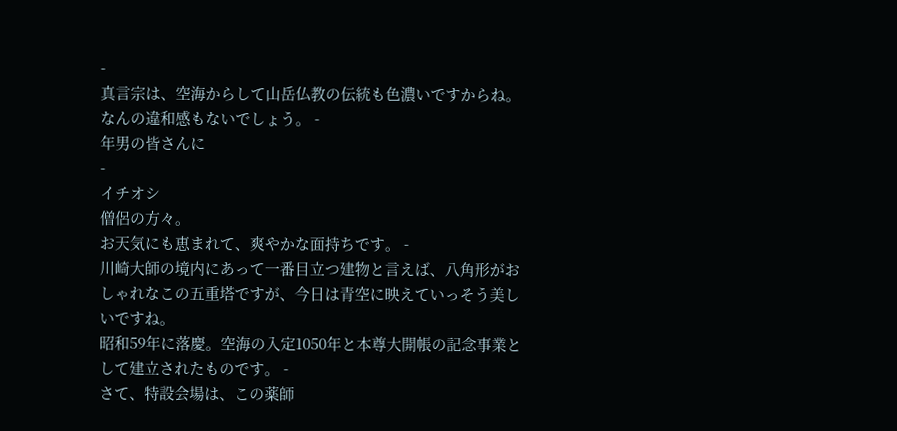-
真言宗は、空海からして山岳仏教の伝統も色濃いですからね。
なんの違和感もないでしょう。 -
年男の皆さんに
-
イチオシ
僧侶の方々。
お天気にも恵まれて、爽やかな面持ちです。 -
川崎大師の境内にあって一番目立つ建物と言えば、八角形がおしゃれなこの五重塔ですが、今日は青空に映えていっそう美しいですね。
昭和59年に落慶。空海の入定1050年と本尊大開帳の記念事業として建立されたものです。 -
さて、特設会場は、この薬師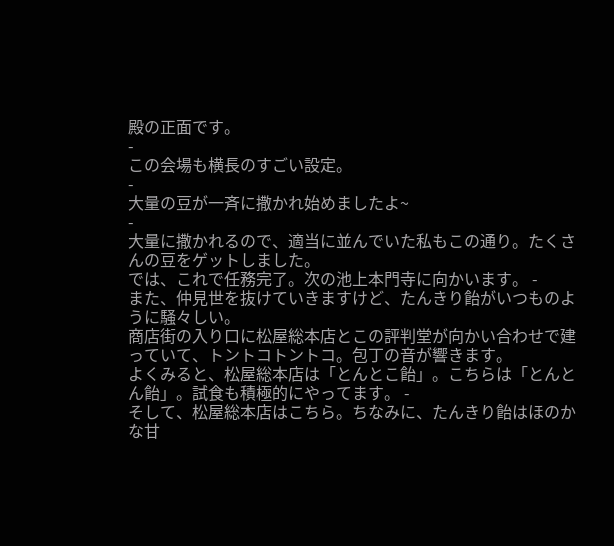殿の正面です。
-
この会場も横長のすごい設定。
-
大量の豆が一斉に撒かれ始めましたよ~
-
大量に撒かれるので、適当に並んでいた私もこの通り。たくさんの豆をゲットしました。
では、これで任務完了。次の池上本門寺に向かいます。 -
また、仲見世を抜けていきますけど、たんきり飴がいつものように騒々しい。
商店街の入り口に松屋総本店とこの評判堂が向かい合わせで建っていて、トントコトントコ。包丁の音が響きます。
よくみると、松屋総本店は「とんとこ飴」。こちらは「とんとん飴」。試食も積極的にやってます。 -
そして、松屋総本店はこちら。ちなみに、たんきり飴はほのかな甘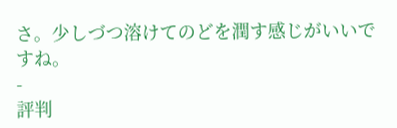さ。少しづつ溶けてのどを潤す感じがいいですね。
-
評判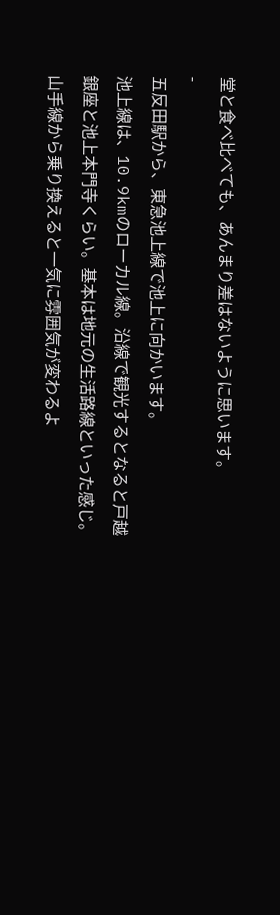堂と食べ比べても、あんまり差はないように思います。
-
五反田駅から、東急池上線で池上に向かいます。
池上線は、10.9kmのローカル線。沿線で観光するとなると戸越銀座と池上本門寺くらい。基本は地元の生活路線といった感じ。山手線から乗り換えると一気に雰囲気が変わるよ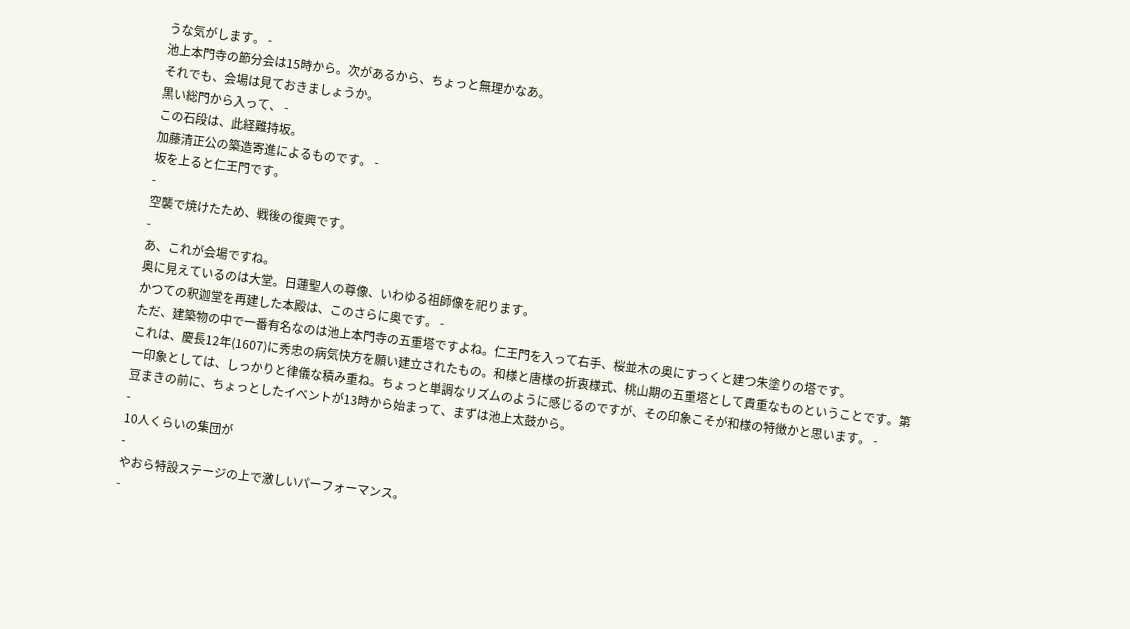うな気がします。 -
池上本門寺の節分会は15時から。次があるから、ちょっと無理かなあ。
それでも、会場は見ておきましょうか。
黒い総門から入って、 -
この石段は、此経難持坂。
加藤清正公の築造寄進によるものです。 -
坂を上ると仁王門です。
-
空襲で焼けたため、戦後の復興です。
-
あ、これが会場ですね。
奥に見えているのは大堂。日蓮聖人の尊像、いわゆる祖師像を祀ります。
かつての釈迦堂を再建した本殿は、このさらに奥です。 -
ただ、建築物の中で一番有名なのは池上本門寺の五重塔ですよね。仁王門を入って右手、桜並木の奥にすっくと建つ朱塗りの塔です。
これは、慶長12年(1607)に秀忠の病気快方を願い建立されたもの。和様と唐様の折衷様式、桃山期の五重塔として貴重なものということです。第一印象としては、しっかりと律儀な積み重ね。ちょっと単調なリズムのように感じるのですが、その印象こそが和様の特徴かと思います。 -
豆まきの前に、ちょっとしたイベントが13時から始まって、まずは池上太鼓から。
-
10人くらいの集団が
-
やおら特設ステージの上で激しいパーフォーマンス。
-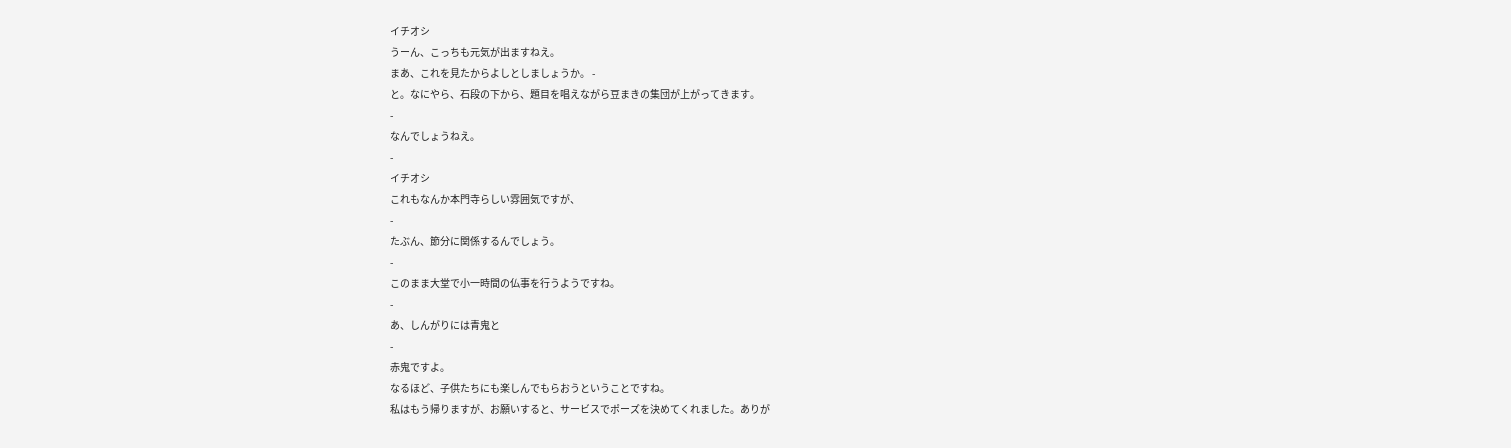イチオシ
うーん、こっちも元気が出ますねえ。
まあ、これを見たからよしとしましょうか。 -
と。なにやら、石段の下から、題目を唱えながら豆まきの集団が上がってきます。
-
なんでしょうねえ。
-
イチオシ
これもなんか本門寺らしい雰囲気ですが、
-
たぶん、節分に関係するんでしょう。
-
このまま大堂で小一時間の仏事を行うようですね。
-
あ、しんがりには青鬼と
-
赤鬼ですよ。
なるほど、子供たちにも楽しんでもらおうということですね。
私はもう帰りますが、お願いすると、サービスでポーズを決めてくれました。ありが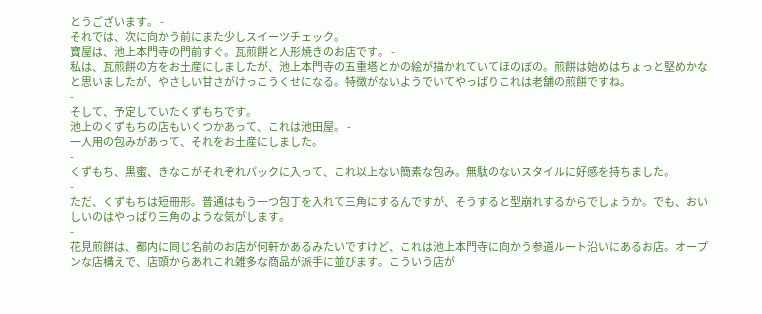とうございます。 -
それでは、次に向かう前にまた少しスイーツチェック。
寶屋は、池上本門寺の門前すぐ。瓦煎餅と人形焼きのお店です。 -
私は、瓦煎餅の方をお土産にしましたが、池上本門寺の五重塔とかの絵が描かれていてほのぼの。煎餅は始めはちょっと堅めかなと思いましたが、やさしい甘さがけっこうくせになる。特徴がないようでいてやっぱりこれは老舗の煎餅ですね。
-
そして、予定していたくずもちです。
池上のくずもちの店もいくつかあって、これは池田屋。 -
一人用の包みがあって、それをお土産にしました。
-
くずもち、黒蜜、きなこがそれぞれパックに入って、これ以上ない簡素な包み。無駄のないスタイルに好感を持ちました。
-
ただ、くずもちは短冊形。普通はもう一つ包丁を入れて三角にするんですが、そうすると型崩れするからでしょうか。でも、おいしいのはやっぱり三角のような気がします。
-
花見煎餅は、都内に同じ名前のお店が何軒かあるみたいですけど、これは池上本門寺に向かう参道ルート沿いにあるお店。オープンな店構えで、店頭からあれこれ雑多な商品が派手に並びます。こういう店が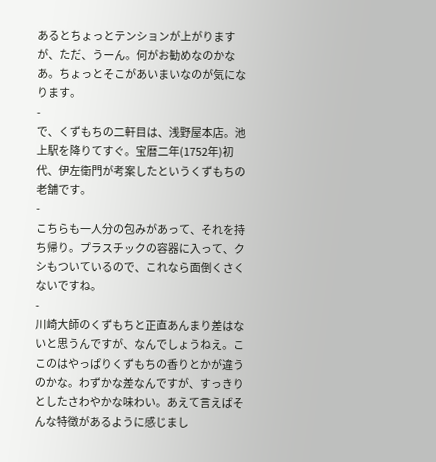あるとちょっとテンションが上がりますが、ただ、うーん。何がお勧めなのかなあ。ちょっとそこがあいまいなのが気になります。
-
で、くずもちの二軒目は、浅野屋本店。池上駅を降りてすぐ。宝暦二年(1752年)初代、伊左衛門が考案したというくずもちの老舗です。
-
こちらも一人分の包みがあって、それを持ち帰り。プラスチックの容器に入って、クシもついているので、これなら面倒くさくないですね。
-
川崎大師のくずもちと正直あんまり差はないと思うんですが、なんでしょうねえ。ここのはやっぱりくずもちの香りとかが違うのかな。わずかな差なんですが、すっきりとしたさわやかな味わい。あえて言えばそんな特徴があるように感じまし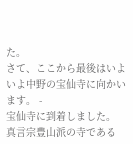た。
さて、ここから最後はいよいよ中野の宝仙寺に向かいます。 -
宝仙寺に到着しました。
真言宗豊山派の寺である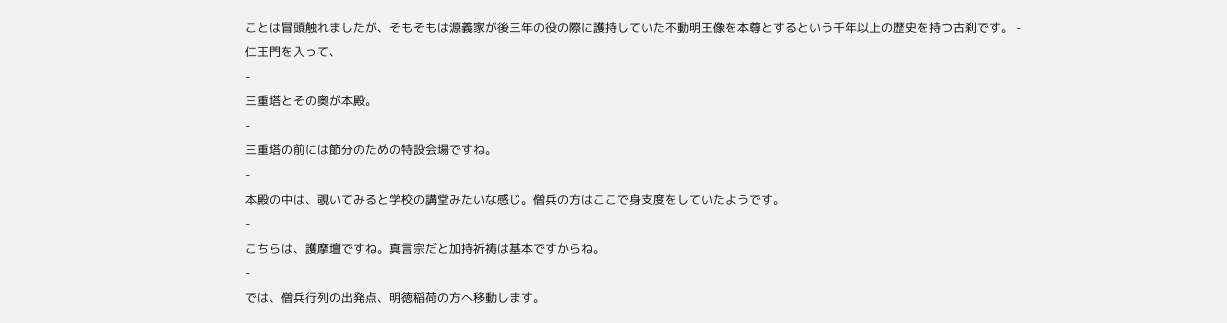ことは冒頭触れましたが、そもそもは源義家が後三年の役の際に護持していた不動明王像を本尊とするという千年以上の歴史を持つ古刹です。 -
仁王門を入って、
-
三重塔とその奥が本殿。
-
三重塔の前には節分のための特設会場ですね。
-
本殿の中は、覗いてみると学校の講堂みたいな感じ。僧兵の方はここで身支度をしていたようです。
-
こちらは、護摩壇ですね。真言宗だと加持祈祷は基本ですからね。
-
では、僧兵行列の出発点、明徳稲荷の方へ移動します。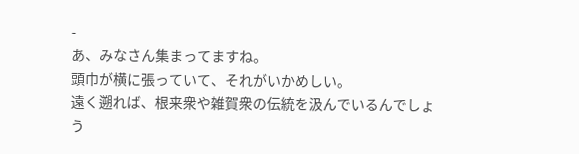-
あ、みなさん集まってますね。
頭巾が横に張っていて、それがいかめしい。
遠く遡れば、根来衆や雑賀衆の伝統を汲んでいるんでしょう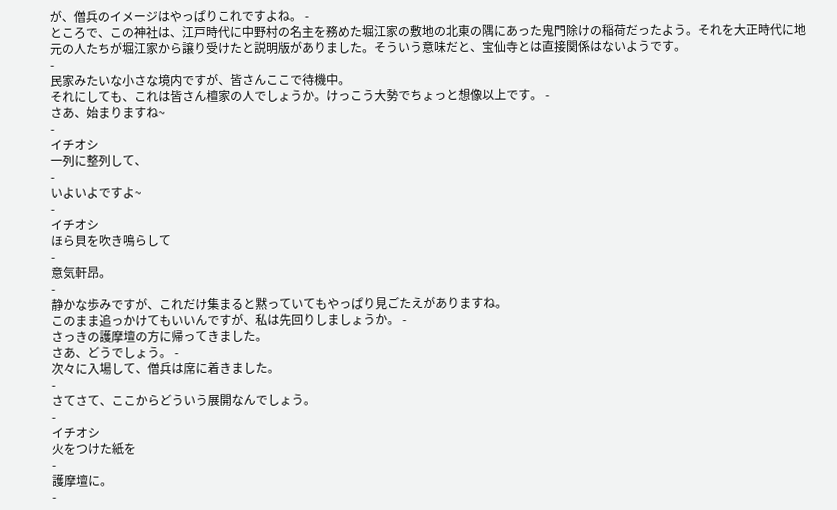が、僧兵のイメージはやっぱりこれですよね。 -
ところで、この神社は、江戸時代に中野村の名主を務めた堀江家の敷地の北東の隅にあった鬼門除けの稲荷だったよう。それを大正時代に地元の人たちが堀江家から譲り受けたと説明版がありました。そういう意味だと、宝仙寺とは直接関係はないようです。
-
民家みたいな小さな境内ですが、皆さんここで待機中。
それにしても、これは皆さん檀家の人でしょうか。けっこう大勢でちょっと想像以上です。 -
さあ、始まりますね~
-
イチオシ
一列に整列して、
-
いよいよですよ~
-
イチオシ
ほら貝を吹き鳴らして
-
意気軒昂。
-
静かな歩みですが、これだけ集まると黙っていてもやっぱり見ごたえがありますね。
このまま追っかけてもいいんですが、私は先回りしましょうか。 -
さっきの護摩壇の方に帰ってきました。
さあ、どうでしょう。 -
次々に入場して、僧兵は席に着きました。
-
さてさて、ここからどういう展開なんでしょう。
-
イチオシ
火をつけた紙を
-
護摩壇に。
-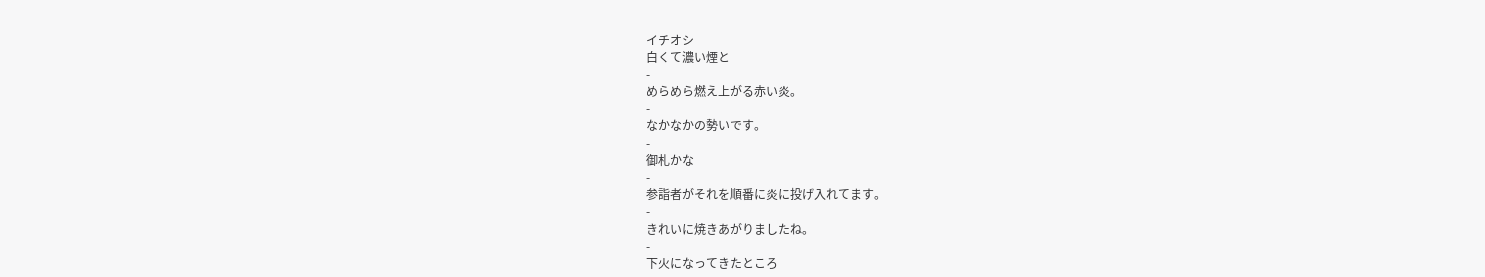イチオシ
白くて濃い煙と
-
めらめら燃え上がる赤い炎。
-
なかなかの勢いです。
-
御札かな
-
参詣者がそれを順番に炎に投げ入れてます。
-
きれいに焼きあがりましたね。
-
下火になってきたところ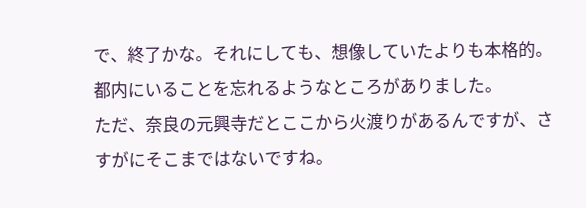で、終了かな。それにしても、想像していたよりも本格的。都内にいることを忘れるようなところがありました。
ただ、奈良の元興寺だとここから火渡りがあるんですが、さすがにそこまではないですね。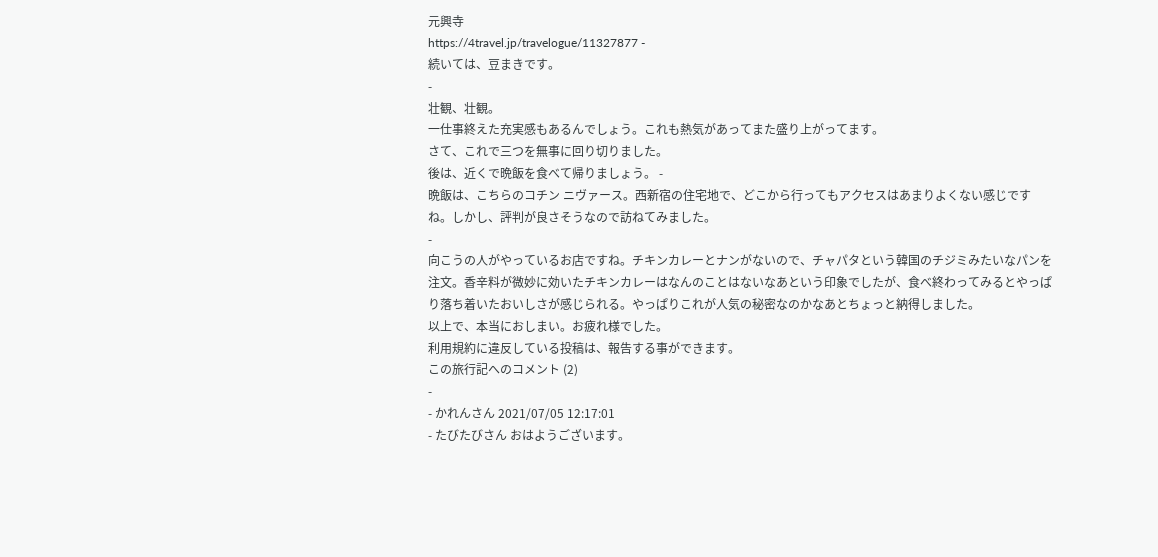元興寺
https://4travel.jp/travelogue/11327877 -
続いては、豆まきです。
-
壮観、壮観。
一仕事終えた充実感もあるんでしょう。これも熱気があってまた盛り上がってます。
さて、これで三つを無事に回り切りました。
後は、近くで晩飯を食べて帰りましょう。 -
晩飯は、こちらのコチン ニヴァース。西新宿の住宅地で、どこから行ってもアクセスはあまりよくない感じですね。しかし、評判が良さそうなので訪ねてみました。
-
向こうの人がやっているお店ですね。チキンカレーとナンがないので、チャパタという韓国のチジミみたいなパンを注文。香辛料が微妙に効いたチキンカレーはなんのことはないなあという印象でしたが、食べ終わってみるとやっぱり落ち着いたおいしさが感じられる。やっぱりこれが人気の秘密なのかなあとちょっと納得しました。
以上で、本当におしまい。お疲れ様でした。
利用規約に違反している投稿は、報告する事ができます。
この旅行記へのコメント (2)
-
- かれんさん 2021/07/05 12:17:01
- たびたびさん おはようございます。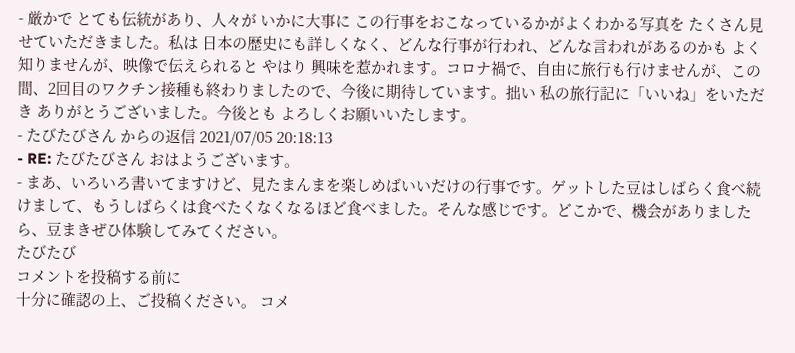- 厳かで とても伝統があり、人々が いかに大事に この行事をおこなっているかがよくわかる写真を たくさん見せていただきました。私は 日本の歴史にも詳しくなく、どんな行事が行われ、どんな言われがあるのかも よく知りませんが、映像で伝えられると やはり 興味を惹かれます。コロナ禍で、自由に旅行も行けませんが、この間、2回目のワクチン接種も終わりましたので、今後に期待しています。拙い 私の旅行記に「いいね」をいただき ありがとうございました。今後とも よろしくお願いいたします。
- たびたびさん からの返信 2021/07/05 20:18:13
- RE: たびたびさん おはようございます。
- まあ、いろいろ書いてますけど、見たまんまを楽しめばいいだけの行事です。ゲットした豆はしばらく食べ続けまして、もうしばらくは食べたくなくなるほど食べました。そんな感じです。どこかで、機会がありましたら、豆まきぜひ体験してみてください。
たびたび
コメントを投稿する前に
十分に確認の上、ご投稿ください。 コメ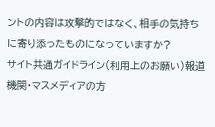ントの内容は攻撃的ではなく、相手の気持ちに寄り添ったものになっていますか?
サイト共通ガイドライン(利用上のお願い)報道機関・マスメディアの方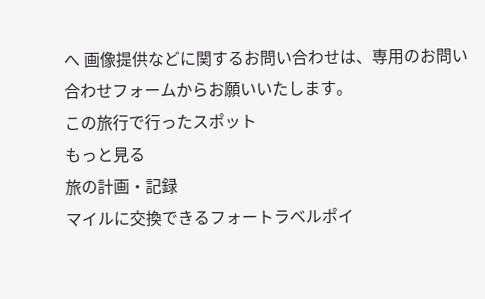へ 画像提供などに関するお問い合わせは、専用のお問い合わせフォームからお願いいたします。
この旅行で行ったスポット
もっと見る
旅の計画・記録
マイルに交換できるフォートラベルポイ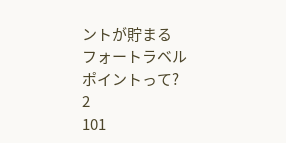ントが貯まる
フォートラベルポイントって?
2
101